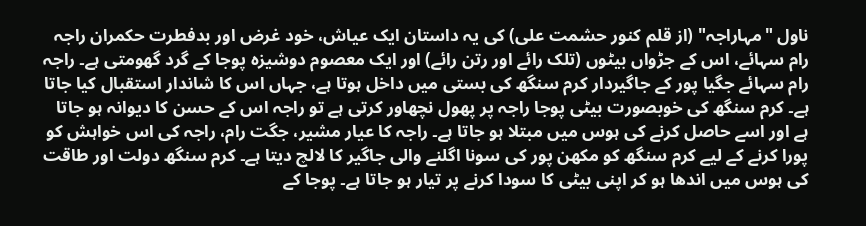ناول "مہاراجہ" (از قلم کنور حشمت علی) کی یہ داستان ایک عیاش، خود غرض اور بدفطرت حکمران راجہ رام سہائے، اس کے جڑواں بیٹوں (تلک رائے اور رتن رائے) اور ایک معصوم دوشیزہ پوجا کے گرد گھومتی ہے۔ راجہ رام سہائے جگیا پور کے جاگیردار کرم سنگھ کی بستی میں داخل ہوتا ہے، جہاں اس کا شاندار استقبال کیا جاتا ہے۔ کرم سنگھ کی خوبصورت بیٹی پوجا راجہ پر پھول نچھاور کرتی ہے تو راجہ اس کے حسن کا دیوانہ ہو جاتا ہے اور اسے حاصل کرنے کی ہوس میں مبتلا ہو جاتا ہے۔ راجہ کا عیار مشیر، جگت رام، راجہ کی اس خواہش کو پورا کرنے کے لیے کرم سنگھ کو مکھن پور کی سونا اگلنے والی جاگیر کا لالچ دیتا ہے۔ کرم سنگھ دولت اور طاقت کی ہوس میں اندھا ہو کر اپنی بیٹی کا سودا کرنے پر تیار ہو جاتا ہے۔ پوجا کے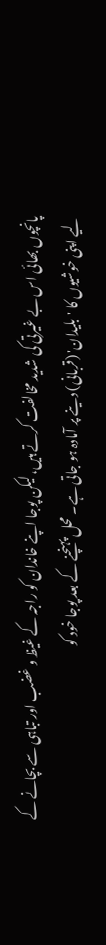پانچوں بھائی اس بے غیرتی کی شدید مخالفت کرتے ہیں، لیکن پوجا اپنے خاندان کو راجہ کے غیظ و غضب اور تباہی سے بچانے کے لیے اپنی خوشیوں کا 'بلیدان' (قربانی) دینے پر آمادہ ہو جاتی ہے۔ محل پہنچنے کے بعد پوجا خود کو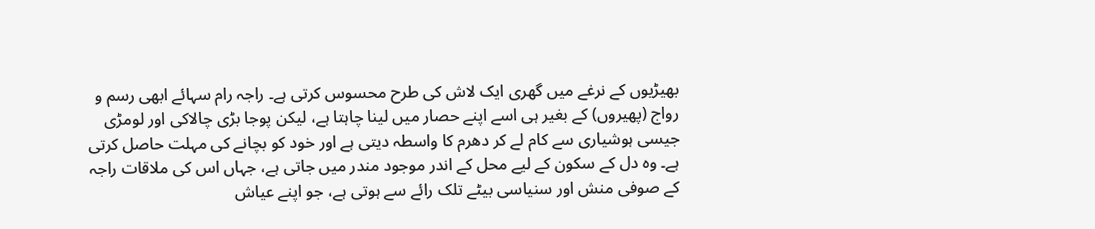بھیڑیوں کے نرغے میں گھری ایک لاش کی طرح محسوس کرتی ہے۔ راجہ رام سہائے ابھی رسم و رواج (پھیروں) کے بغیر ہی اسے اپنے حصار میں لینا چاہتا ہے، لیکن پوجا بڑی چالاکی اور لومڑی جیسی ہوشیاری سے کام لے کر دھرم کا واسطہ دیتی ہے اور خود کو بچانے کی مہلت حاصل کرتی ہے۔ وہ دل کے سکون کے لیے محل کے اندر موجود مندر میں جاتی ہے، جہاں اس کی ملاقات راجہ کے صوفی منش اور سنیاسی بیٹے تلک رائے سے ہوتی ہے، جو اپنے عیاش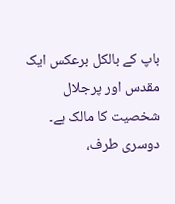باپ کے بالکل برعکس ایک مقدس اور پرجلال شخصیت کا مالک ہے۔ دوسری طرف،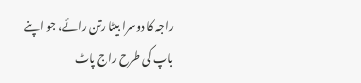راجہ کا دوسرا بیٹا رتن رائے، جو اپنے باپ کی طرح راج پاٹ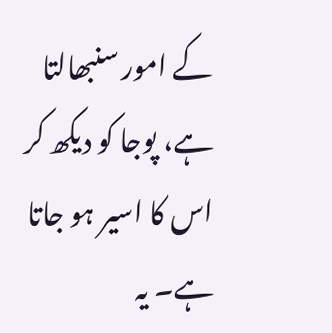کے امور سنبھالتا ہے، پوجا کو دیکھ کر اس کا اسیر ہو جاتا ہے۔ یہ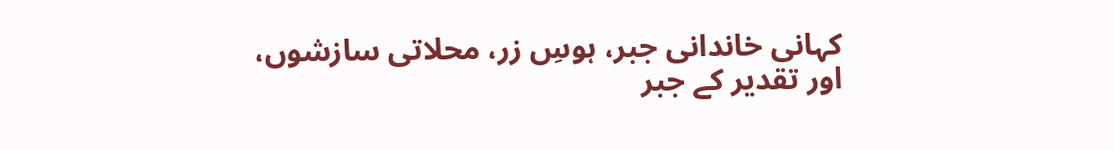کہانی خاندانی جبر، ہوسِ زر، محلاتی سازشوں، اور تقدیر کے جبر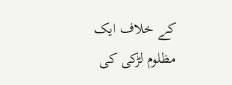کے خلاف ایک مظلوم لڑکی کی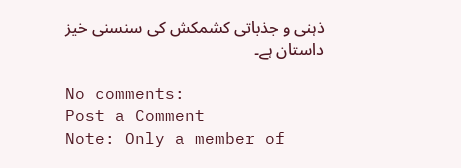ذہنی و جذباتی کشمکش کی سنسنی خیز داستان ہے۔

No comments:
Post a Comment
Note: Only a member of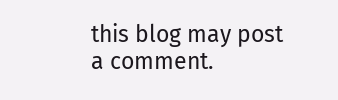this blog may post a comment.